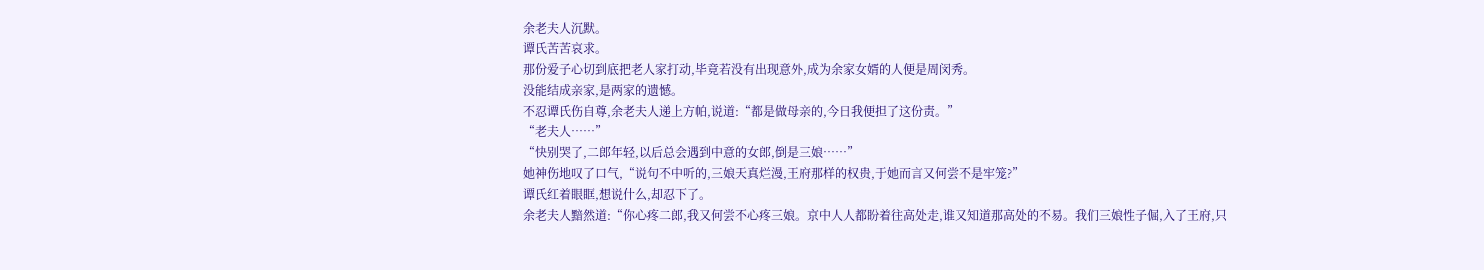余老夫人沉默。
谭氏苦苦哀求。
那份爱子心切到底把老人家打动,毕竟若没有出现意外,成为余家女婿的人便是周闵秀。
没能结成亲家,是两家的遗憾。
不忍谭氏伤自尊,余老夫人递上方帕,说道:“都是做母亲的,今日我便担了这份责。”
“老夫人……”
“快别哭了,二郎年轻,以后总会遇到中意的女郎,倒是三娘……”
她神伤地叹了口气,“说句不中听的,三娘天真烂漫,王府那样的权贵,于她而言又何尝不是牢笼?”
谭氏红着眼眶,想说什么,却忍下了。
余老夫人黯然道:“你心疼二郎,我又何尝不心疼三娘。京中人人都盼着往高处走,谁又知道那高处的不易。我们三娘性子倔,入了王府,只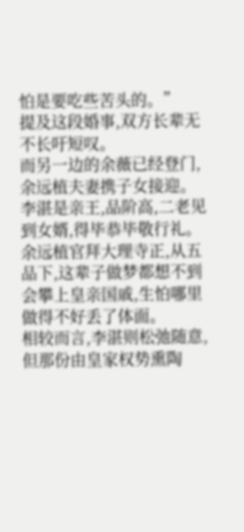怕是要吃些苦头的。”
提及这段婚事,双方长辈无不长吁短叹。
而另一边的余薇已经登门,余远植夫妻携子女接迎。
李湛是亲王,品阶高,二老见到女婿,得毕恭毕敬行礼。
余远植官拜大理寺正,从五品下,这辈子做梦都想不到会攀上皇亲国戚,生怕哪里做得不好丢了体面。
相较而言,李湛则松弛随意,但那份由皇家权势熏陶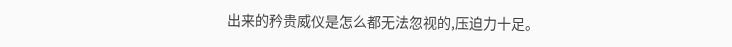出来的矜贵威仪是怎么都无法忽视的,压迫力十足。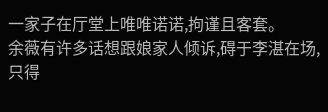一家子在厅堂上唯唯诺诺,拘谨且客套。
余薇有许多话想跟娘家人倾诉,碍于李湛在场,只得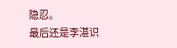隐忍。
最后还是李湛识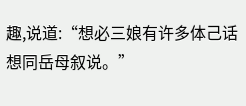趣,说道:“想必三娘有许多体己话想同岳母叙说。”